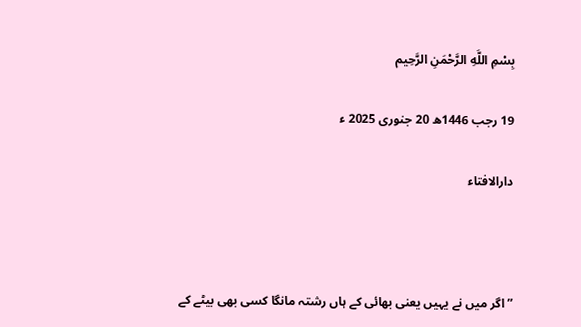بِسْمِ اللَّهِ الرَّحْمَنِ الرَّحِيم

19 رجب 1446ھ 20 جنوری 2025 ء

دارالافتاء



”اگر میں نے یہیں یعنی بھائی کے ہاں رشتہ مانگا کسی بھی بیٹے کے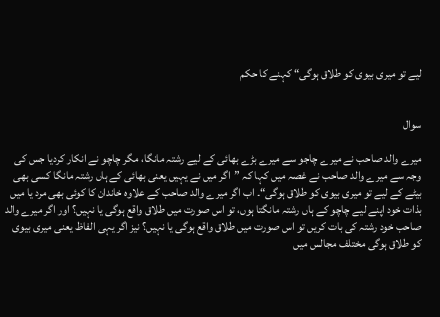لیے تو میری بیوی کو طلاق ہوگی“ کہنے کا حکم


سوال

میرے والد صاحب نے میرے چاجو سے میرے بڑے بھائی کے لیے رشتہ مانگا، مگر چاچو نے انکار کردیا جس کی وجہ سے میرے والد صاحب نے غصہ میں کہا کہ ”اگر میں نے یہیں یعنی بھائی کے ہاں رشتہ مانگا کسی بھی بیٹے کے لیے تو میری بیوی کو طلاق ہوگی“۔ اب اگر میرے والد صاحب کے علاوہ خاندان کا کوئی بھی مرد یا میں بذات خود اپنے لیے چاچو کے ہاں رشتہ مانگتا ہوں، تو اس صورت میں طلاق واقع ہوگی یا نہیں؟ اور اگر میرے والد صاحب خود رشتہ کی بات کریں تو اس صورت میں طلاق واقع ہوگی یا نہیں؟ نیز اگر یہی الفاظ یعنی میری بیوی کو طلاق ہوگی مختلف مجالس میں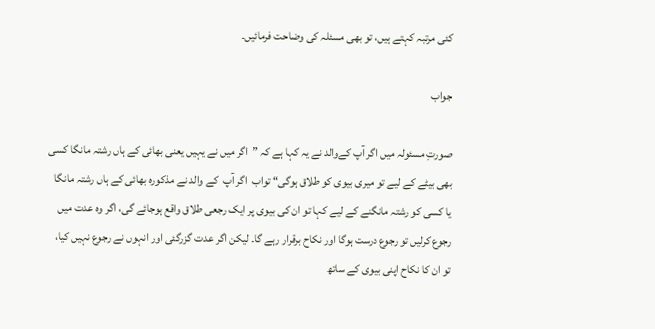کئی مرتبہ کہتے ہیں، تو بھی مسئلہ کی وضاحت فرمائیں۔

جواب

صورتِ مسئولہ میں اگر آپ کےوالد نے یہ کہا ہے کہ ”اگر میں نے یہیں یعنی بھائی کے ہاں رشتہ مانگا کسی بھی بیٹے کے لیے تو میری بیوی کو طلاق ہوگی“ تواب  اگر آپ  کے والد نے مذکورہ بھائی کے ہاں رشتہ مانگا یا کسی کو رشتہ مانگنے کے لیے کہا تو ان کی بیوی پر ایک رجعی طلاق واقع ہوجائے گی، اگر وہ عدت میں رجوع کرلیں تو رجوع درست ہوگا اور نکاح برقرار رہے گا۔ لیکن اگر عدت گزرگئی اور انہوں نے رجوع نہیں کیا، تو ان کا نکاح اپنی بیوی کے ساتھ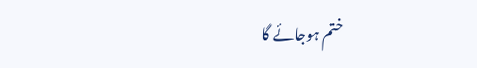ختم ہوجائے گا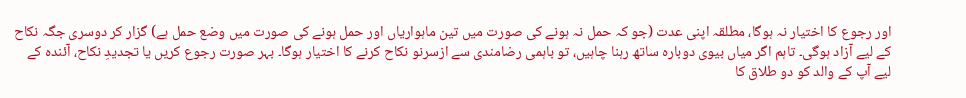اور رجوع کا اختیار نہ ہوگا، مطلقہ اپنی عدت (جو کہ حمل نہ ہونے کی صورت میں تین ماہواریاں اور حمل ہونے کی صورت میں وضع حمل ہے) گزار کر دوسری جگہ نکاح کے لیے آزاد ہوگی۔ تاہم اگر میاں بیوی دوبارہ ساتھ رہنا چاہیں، تو باہمی رضامندی سے ازسرنو نکاح کرنے کا اختیار ہوگا۔ بہر صورت رجوع کریں یا تجدیدِ نکاح، آئندہ کے لیے آپ کے والد کو دو طلاق کا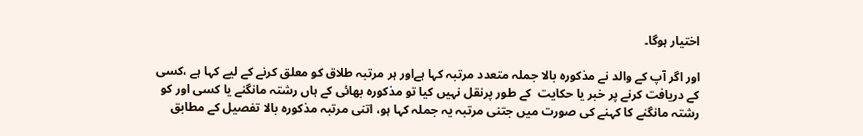اختیار ہوگا۔

اور اگر آپ کے والد نے مذکورہ بالا جملہ متعدد مرتبہ کہا ہےاور ہر مرتبہ طلاق کو معلق کرنے کے لیے کہا ہے ،کسی کے دریافت کرنے پر خبر یا حکایت  کے طور پرنقل نہیں کیا تو مذکورہ بھائی کے ہاں رشتہ مانگنے یا کسی اور کو رشتہ مانگنے کا کہنے کی صورت میں جتنی مرتبہ یہ جملہ کہا ہو، اتنی مرتبہ مذکورہ بالا تفصیل کے مطابق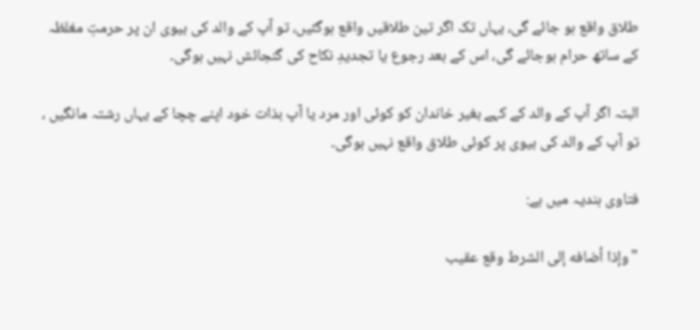طلاق واقع ہو جائے گی، یہاں تک اگر تین طلاقیں واقع ہوگئیں، تو آپ کے والد کی بیوی ان پر حرمتِ مغلظہ کے ساتھ حرام ہوجائے گی، اس کے بعد رجوع یا تجدیدِ نکاح کی گنجائش نہیں ہوگی۔

البتہ اگر آپ کے والد کے کہے بغیر خاندان کو کوئی اور مرد یا آپ بذات خود اپنے چچا کے یہاں رشتہ مانگیں ، تو آپ کے والد کی بیوی پر کوئی طلاق واقع نہیں ہوگی۔

فتاوی ہندیہ میں ہے:

"وإذا أضافه إلى الشرط وقع عقيب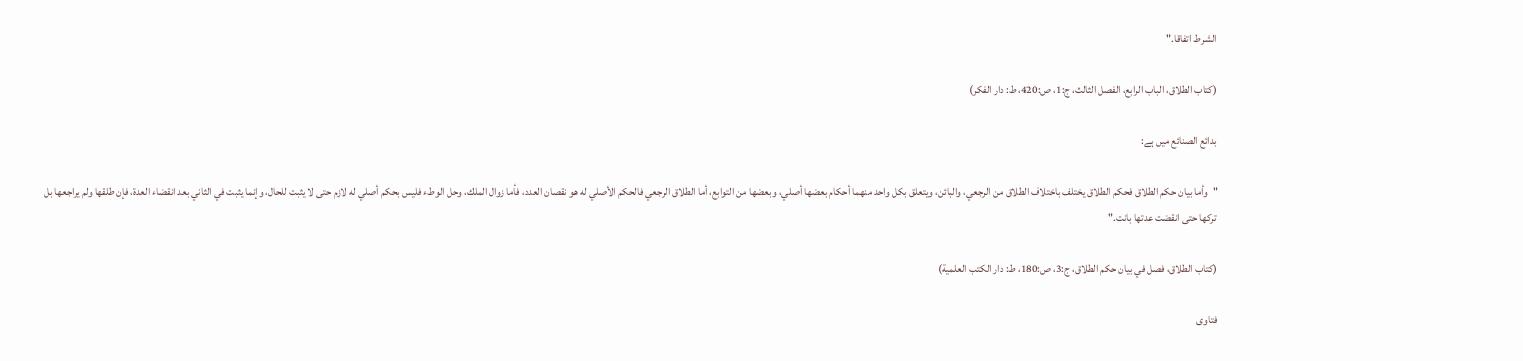الشرط اتفاقا."

(کتاب الطلاق، الباب الرابع، الفصل الثالث، ج:1، ص:420، ط: دار الفکر)

بدائع الصنائع میں ہے:

"وأما بيان حكم الطلاق فحكم الطلاق يختلف باختلاف الطلاق من الرجعي، والبائن، ويتعلق بكل واحد منهما أحكام بعضها أصلي، وبعضها من التوابع، أما الطلاق الرجعي فالحكم الأصلي له هو نقصان العدد، فأما زوال الملك، وحل الوطء فليس بحكم أصلي له لازم حتى لا يثبت للحال، وإنما يثبت في الثاني بعد انقضاء العدة، فإن طلقها ولم يراجعها بل تركها حتى انقضت عدتها بانت."

(كتاب الطلاق، فصل في بيان حكم الطلاق، ج:3، ص:180، ط: دار الكتب العلمية)

فتاوی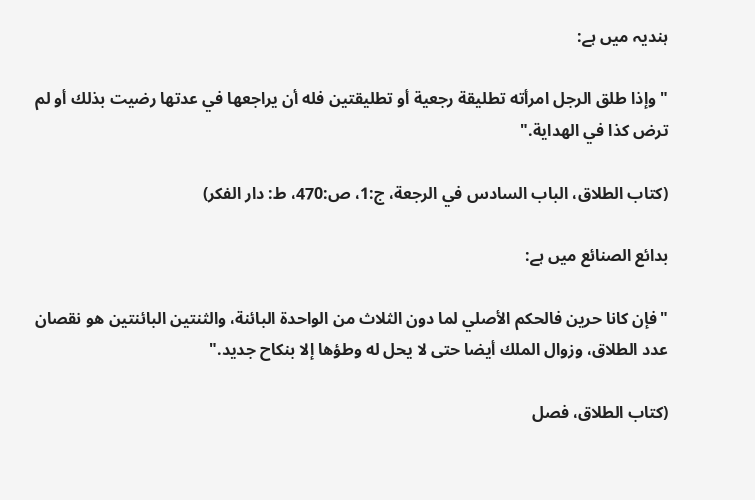ہندیہ میں ہے:

"وإذا طلق الرجل امرأته تطليقة رجعية أو تطليقتين فله أن يراجعها في عدتها رضيت بذلك أو لم ترض كذا في الهداية."

(كتاب الطلاق، الباب السادس في الرجعة، ج:1، ص:470، ط: دار الفكر)

بدائع الصنائع میں ہے:

"فإن كانا حرين فالحكم الأصلي لما دون الثلاث من الواحدة البائنة، والثنتين البائنتين هو نقصان عدد الطلاق، وزوال الملك أيضا حتى لا يحل له وطؤها إلا بنكاح جديد."

(کتاب الطلاق، فصل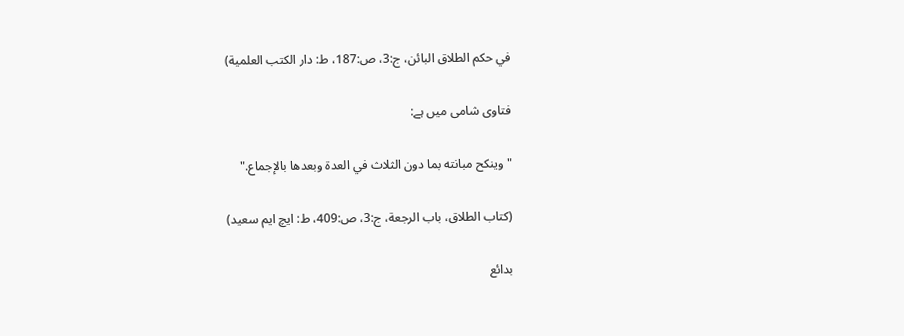في حکم الطلاق البائن، ج:3، ص:187، ط: دار الکتب العلمية)

فتاوی شامی میں ہے:

"وينكح مبانته بما دون الثلاث في العدة وبعدها بالإجماع."

(كتاب الطلاق، باب الرجعة، ج:3، ص:409، ط: ايچ ايم سعيد)

بدائع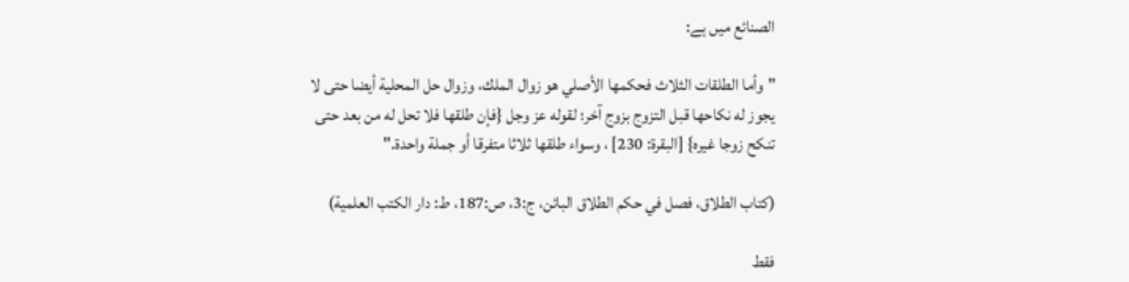الصنائع میں ہے:

"وأما الطلقات الثلاث فحكمها الأصلي هو زوال الملك، وزوال حل المحلية أيضا حتى لا يجوز له نكاحها قبل التزوج بزوج آخر؛ لقوله عز وجل {فإن طلقها فلا تحل له من بعد حتى تنكح زوجا غيره} [البقرة: 230] ، وسواء طلقها ثلاثا متفرقا أو جملة واحدة."

(کتاب الطلاق، فصل في حكم الطلاق البائن، ج:3، ص:187، ط: دار الكتب العلمية)

فقط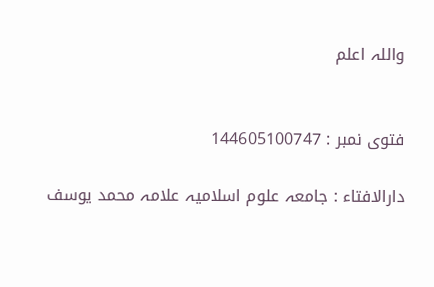واللہ اعلم


فتوی نمبر : 144605100747

دارالافتاء : جامعہ علوم اسلامیہ علامہ محمد یوسف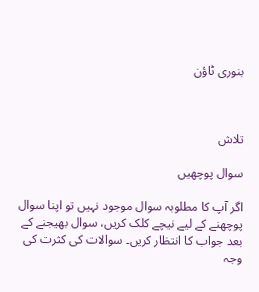بنوری ٹاؤن



تلاش

سوال پوچھیں

اگر آپ کا مطلوبہ سوال موجود نہیں تو اپنا سوال پوچھنے کے لیے نیچے کلک کریں، سوال بھیجنے کے بعد جواب کا انتظار کریں۔ سوالات کی کثرت کی وجہ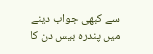سے کبھی جواب دینے میں پندرہ بیس دن کا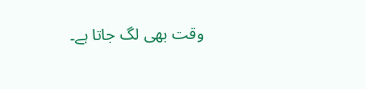وقت بھی لگ جاتا ہے۔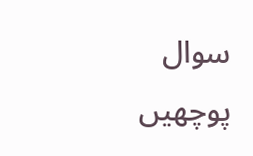سوال پوچھیں